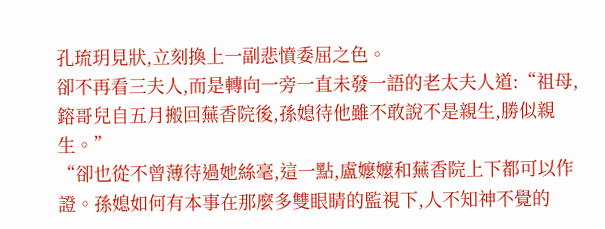孔琉玥見狀,立刻換上一副悲憤委屈之色。
卻不再看三夫人,而是轉向一旁一直未發一語的老太夫人道:“祖母,鎔哥兒自五月搬回蕪香院後,孫媳待他雖不敢說不是親生,勝似親生。”
“卻也從不曾薄待過她絲毫,這一點,盧嬤嬤和蕪香院上下都可以作證。孫媳如何有本事在那麼多雙眼睛的監視下,人不知神不覺的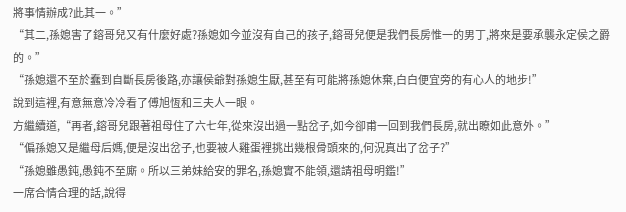將事情辦成?此其一。”
“其二,孫媳害了鎔哥兒又有什麼好處?孫媳如今並沒有自己的孩子,鎔哥兒便是我們長房惟一的男丁,將來是要承襲永定侯之爵的。”
“孫媳還不至於蠢到自斷長房後路,亦讓侯爺對孫媳生厭,甚至有可能將孫媳休棄,白白便宜旁的有心人的地步!”
說到這裡,有意無意冷冷看了傅旭恆和三夫人一眼。
方繼續道,“再者,鎔哥兒跟著祖母住了六七年,從來沒出過一點岔子,如今卻甫一回到我們長房,就出瞭如此意外。”
“偏孫媳又是繼母后媽,便是沒出岔子,也要被人雞蛋裡挑出幾根骨頭來的,何況真出了岔子?”
“孫媳雖愚鈍,愚鈍不至廝。所以三弟妹給安的罪名,孫媳實不能領,還請祖母明鑑!”
一席合情合理的話,說得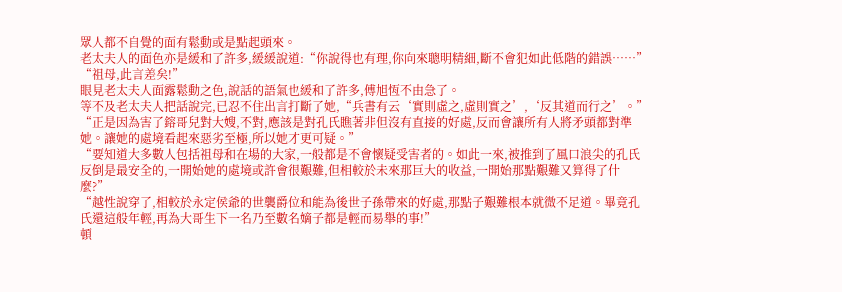眾人都不自覺的面有鬆動或是點起頭來。
老太夫人的面色亦是緩和了許多,緩緩說道:“你說得也有理,你向來聰明精細,斷不會犯如此低階的錯誤……”
“祖母,此言差矣!”
眼見老太夫人面露鬆動之色,說話的語氣也緩和了許多,傅旭恆不由急了。
等不及老太夫人把話說完,已忍不住出言打斷了她,“兵書有云‘實則虛之,虛則實之’,‘反其道而行之’。”
“正是因為害了鎔哥兒對大嫂,不對,應該是對孔氏瞧著非但沒有直接的好處,反而會讓所有人將矛頭都對準她。讓她的處境看起來惡劣至極,所以她才更可疑。”
“要知道大多數人包括祖母和在場的大家,一般都是不會懷疑受害者的。如此一來,被推到了風口浪尖的孔氏反倒是最安全的,一開始她的處境或許會很艱難,但相較於未來那巨大的收益,一開始那點艱難又算得了什麼?”
“越性說穿了,相較於永定侯爺的世襲爵位和能為後世子孫帶來的好處,那點子艱難根本就微不足道。畢竟孔氏還這般年輕,再為大哥生下一名乃至數名嫡子都是輕而易舉的事!”
頓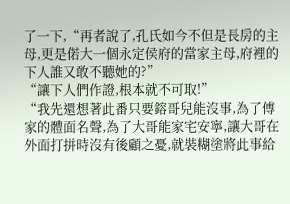了一下,“再者說了,孔氏如今不但是長房的主母,更是偌大一個永定侯府的當家主母,府裡的下人誰又敢不聽她的?”
“讓下人們作證,根本就不可取!”
“我先還想著此番只要鎔哥兒能沒事,為了傅家的體面名聲,為了大哥能家宅安寧,讓大哥在外面打拼時沒有後顧之憂,就裝糊塗將此事給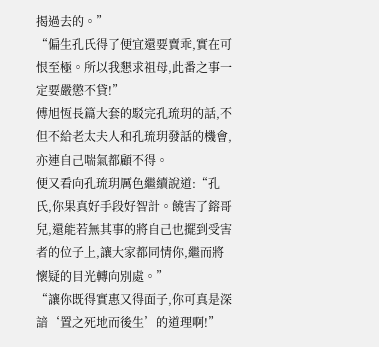揭過去的。”
“偏生孔氏得了便宜還要賣乖,實在可恨至極。所以我懇求祖母,此番之事一定要嚴懲不貸!”
傅旭恆長篇大套的駁完孔琉玥的話,不但不給老太夫人和孔琉玥發話的機會,亦連自己喘氣都顧不得。
便又看向孔琉玥厲色繼續說道:“孔氏,你果真好手段好智計。饒害了鎔哥兒,還能若無其事的將自己也擺到受害者的位子上,讓大家都同情你,繼而將懷疑的目光轉向別處。”
“讓你既得實惠又得面子,你可真是深諳‘置之死地而後生’的道理啊!”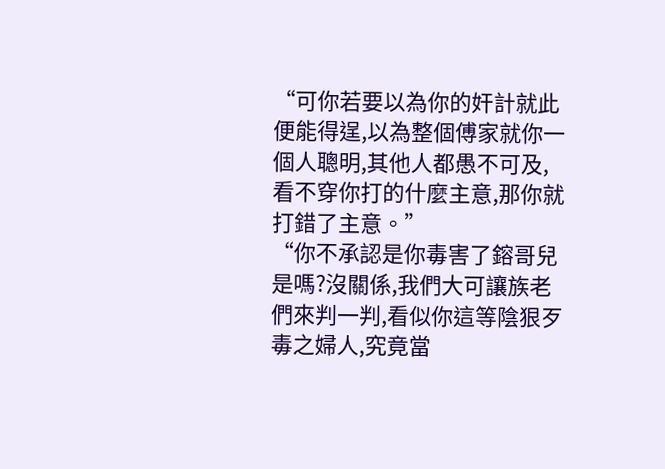“可你若要以為你的奸計就此便能得逞,以為整個傅家就你一個人聰明,其他人都愚不可及,看不穿你打的什麼主意,那你就打錯了主意。”
“你不承認是你毒害了鎔哥兒是嗎?沒關係,我們大可讓族老們來判一判,看似你這等陰狠歹毒之婦人,究竟當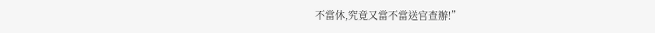不當休,究竟又當不當送官查辦!”